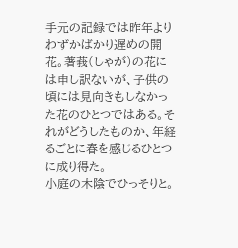手元の記録では昨年よりわずかばかり遅めの開花。著莪(しゃが)の花には申し訳ないが、子供の頃には見向きもしなかった花のひとつではある。それがどうしたものか、年経るごとに春を感じるひとつに成り得た。
小庭の木陰でひっそりと。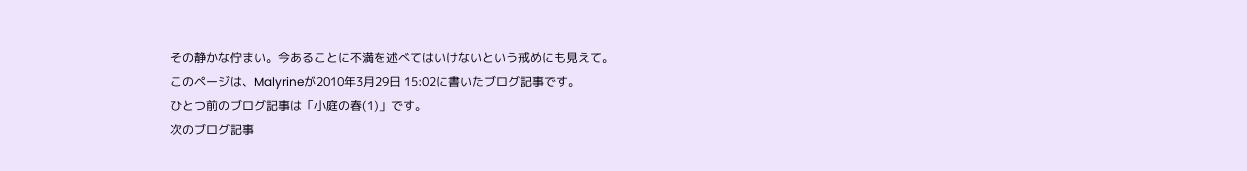その静かな佇まい。今あることに不満を述べてはいけないという戒めにも見えて。
このページは、Malyrineが2010年3月29日 15:02に書いたブログ記事です。
ひとつ前のブログ記事は「小庭の春(1)」です。
次のブログ記事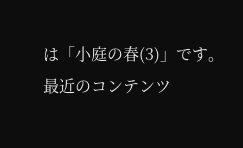は「小庭の春(3)」です。
最近のコンテンツ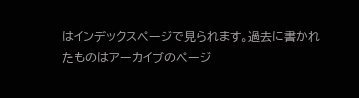はインデックスページで見られます。過去に書かれたものはアーカイブのページ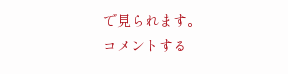で見られます。
コメントする